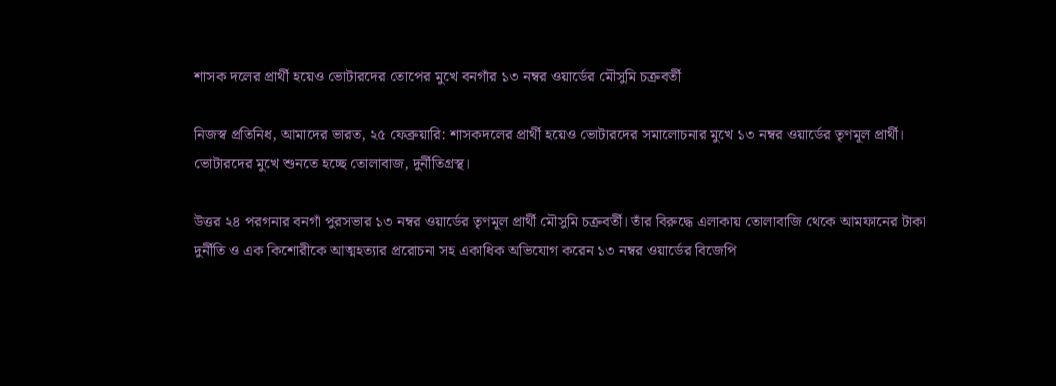শাসক দলের প্রার্থী হয়েও ভোটারদের তোপের মুখে বনগাঁর ১৩ নম্বর ওয়ার্ডের মৌসুমি চক্রবর্তী

নিজস্ব প্রতিনিধ, আমাদের ভারত, ২৫ ফেব্রুয়ারি: শাসকদলের প্রার্থী হয়েও ভোটারদের সমালোচনার মুখে ১৩ নম্বর ওয়ার্ডের তৃণমূল প্রার্থী। ভোটারদের মুখে শুনতে হচ্ছে তোলাবাজ, দুর্নীতিগ্রস্থ।

উত্তর ২৪ পরগনার বনগাঁ পুরসভার ১৩ নম্বর ওয়ার্ডের তৃণমূল প্রার্থী মৌসুমি চক্রবর্তী। তাঁর বিরুদ্ধে এলাকায় তোলাবাজি থেকে আমফানের টাকা দুর্নীতি ও এক কিশোরীকে আত্মহত্যার প্ররোচনা সহ একাধিক অভিযোগ করেন ১৩ নম্বর ওয়ার্ডের বিজেপি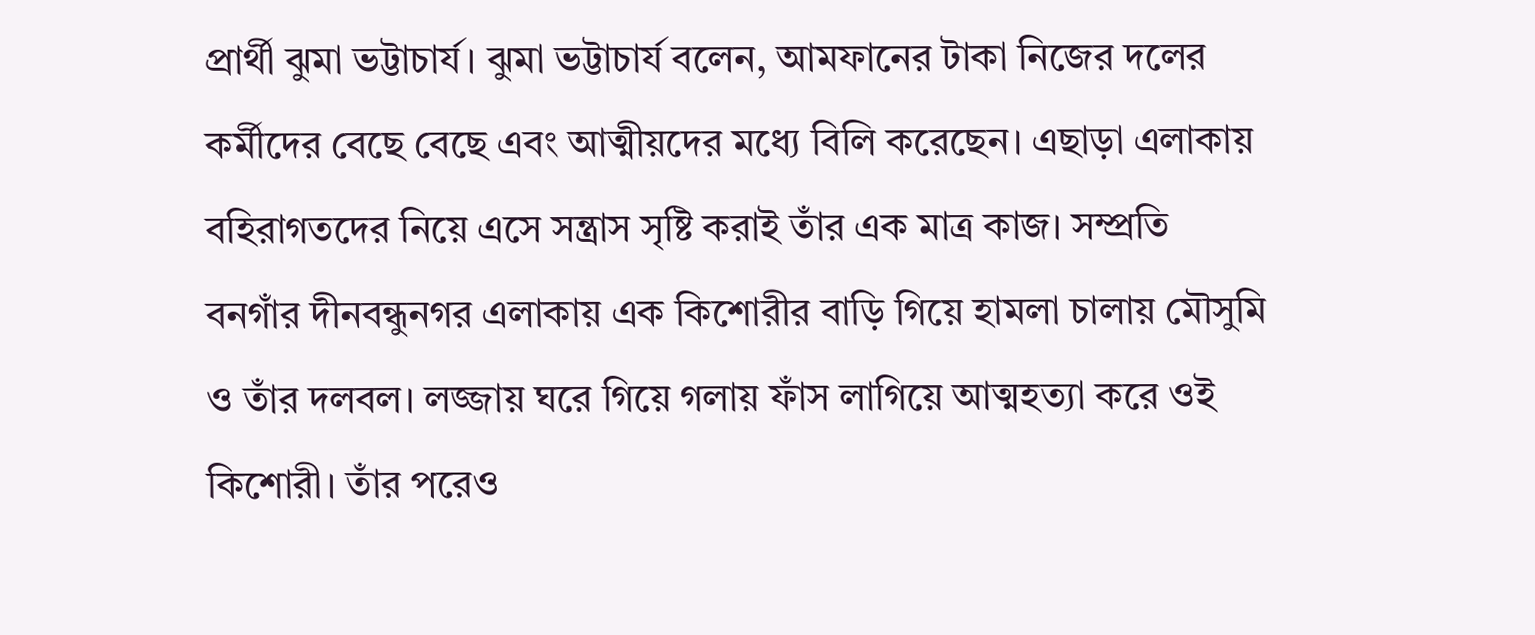প্রার্থী ঝুমা ভট্টাচার্য। ঝুমা ভট্টাচার্য বলেন, আমফানের টাকা নিজের দলের কর্মীদের বেছে বেছে এবং আত্মীয়দের মধ্যে বিলি করেছেন। এছাড়া এলাকায় বহিরাগতদের নিয়ে এসে সন্ত্রাস সৃষ্টি করাই তাঁর এক মাত্র কাজ। সম্প্রতি বনগাঁর দীনবন্ধুনগর এলাকায় এক কিশোরীর বাড়ি গিয়ে হামলা চালায় মৌসুমি ও তাঁর দলবল। লজ্জায় ঘরে গিয়ে গলায় ফাঁস লাগিয়ে আত্মহত্যা করে ওই কিশোরী। তাঁর পরেও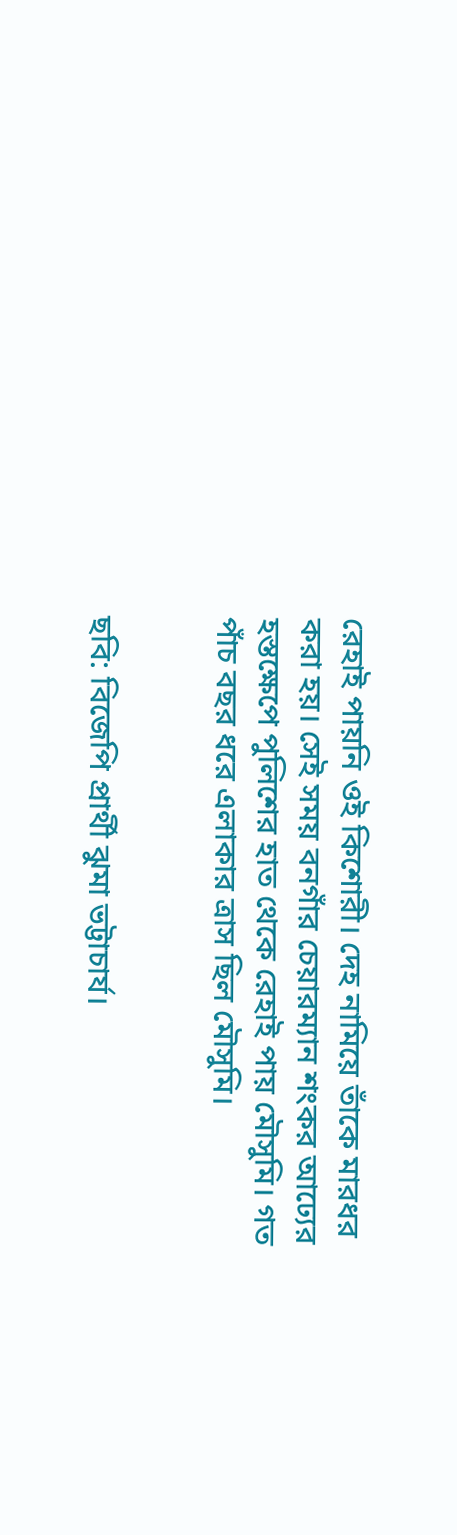রেহাই পায়নি ওই কিশোরী। দেহ নামিয়ে তাঁকে মারধর করা হয়। সেই সময় বনগাঁর চেয়ারম্যান শংকর আঢ্যের হস্তক্ষেপে পুলিশের হাত থেকে রেহাই পায় মৌসুমি। গত পাঁচ বছর ধরে এলাকার ত্রাস ছিল মৌসুমি।


ছবি: বিজেপি প্রার্থী ঝুমা ভট্টাচার্য।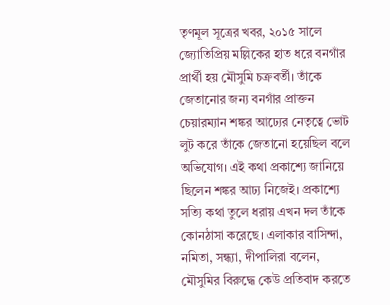তৃণমূল সূত্রের খবর, ২০১৫ সালে জ্যোতিপ্রিয় মল্লিকের হাত ধরে বনগাঁর প্রার্থী হয় মৌসুমি চক্রবর্তী। তাঁকে জেতানোর জন্য বনগাঁর প্রাক্তন চেয়ারম্যান শঙ্কর আঢ্যের নেতৃত্বে ভোট লুট করে তাঁকে জেতানো হয়েছিল বলে অভিযোগ। এই কথা প্রকাশ্যে জানিয়ে ছিলেন শঙ্কর আঢ্য নিজেই। প্রকাশ্যে সত্যি কথা তুলে ধরায় এখন দল তাঁকে কোনঠাসা করেছে। এলাকার বাসিন্দা, নমিতা, সন্ধ্যা, দীপালিরা বলেন, মৌসুমির বিরুদ্ধে কেউ প্রতিবাদ করতে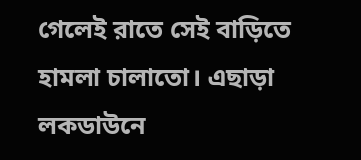গেলেই রাতে সেই বাড়িতে হামলা চালাতো। এছাড়া লকডাউনে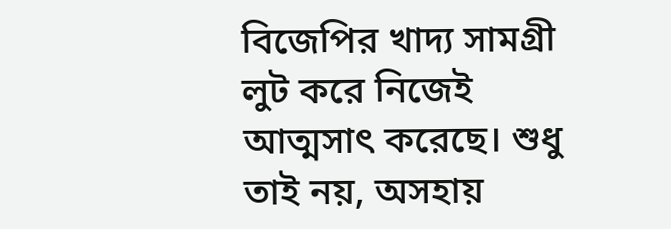বিজেপির খাদ্য সামগ্রী লুট করে নিজেই আত্মসাৎ করেছে। শুধু তাই নয়, অসহায়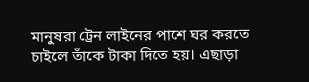মানুষরা ট্রেন লাইনের পাশে ঘর করতে চাইলে তাঁকে টাকা দিতে হয়। এছাড়া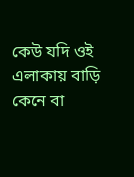কেউ যদি ওই এলাকায় বাড়ি কেনে বা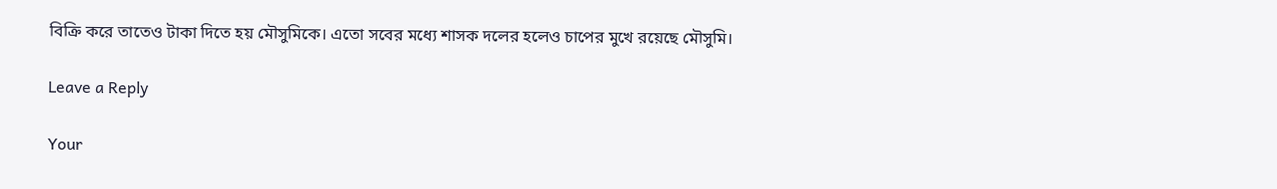বিক্রি করে তাতেও টাকা দিতে হয় মৌসুমিকে। এতো সবের মধ্যে শাসক দলের হলেও চাপের মুখে রয়েছে মৌসুমি।

Leave a Reply

Your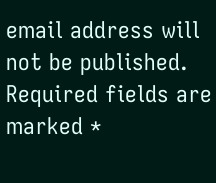email address will not be published. Required fields are marked *